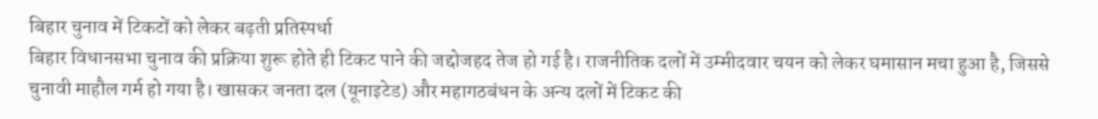बिहार चुनाव में टिकटों को लेकर बढ़ती प्रतिस्पर्धा
बिहार विधानसभा चुनाव की प्रक्रिया शुरू होते ही टिकट पाने की जद्दोजहद तेज हो गई है। राजनीतिक दलों में उम्मीदवार चयन को लेकर घमासान मचा हुआ है, जिससे चुनावी माहौल गर्म हो गया है। खासकर जनता दल (यूनाइटेड) और महागठबंधन के अन्य दलों में टिकट की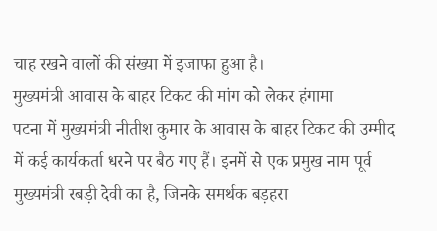चाह रखने वालों की संख्या में इजाफा हुआ है।
मुख्यमंत्री आवास के बाहर टिकट की मांग को लेकर हंगामा
पटना में मुख्यमंत्री नीतीश कुमार के आवास के बाहर टिकट की उम्मीद में कई कार्यकर्ता धरने पर बैठ गए हैं। इनमें से एक प्रमुख नाम पूर्व मुख्यमंत्री रबड़ी देवी का है, जिनके समर्थक बड़हरा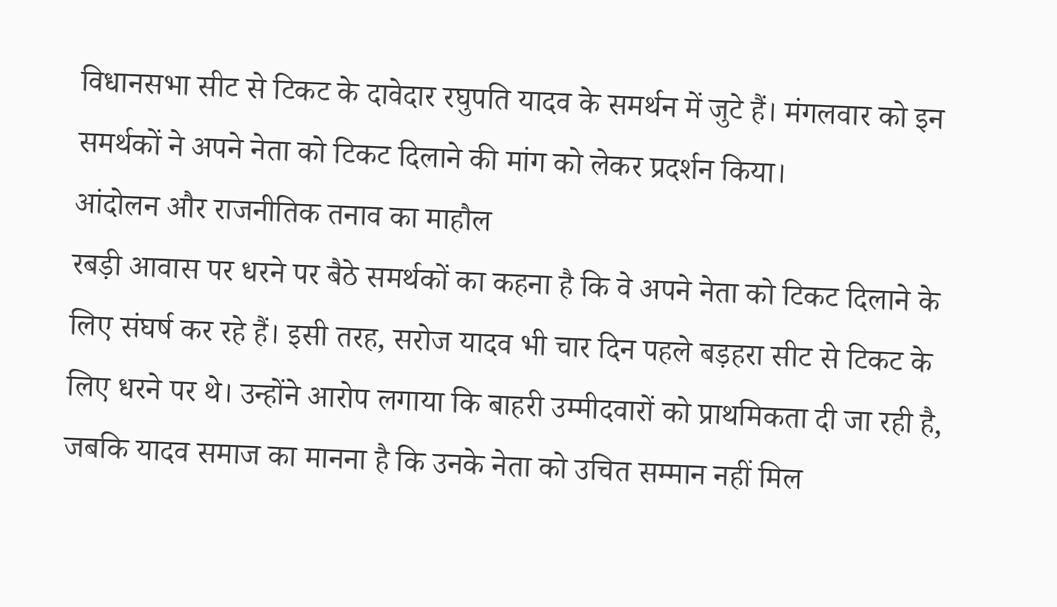विधानसभा सीट से टिकट के दावेदार रघुपति यादव के समर्थन में जुटे हैं। मंगलवार को इन समर्थकों ने अपने नेता को टिकट दिलाने की मांग को लेकर प्रदर्शन किया।
आंदोलन और राजनीतिक तनाव का माहौल
रबड़ी आवास पर धरने पर बैठे समर्थकों का कहना है कि वे अपने नेता को टिकट दिलाने के लिए संघर्ष कर रहे हैं। इसी तरह, सरोज यादव भी चार दिन पहले बड़हरा सीट से टिकट के लिए धरने पर थे। उन्होंने आरोप लगाया कि बाहरी उम्मीदवारों को प्राथमिकता दी जा रही है, जबकि यादव समाज का मानना है कि उनके नेता को उचित सम्मान नहीं मिल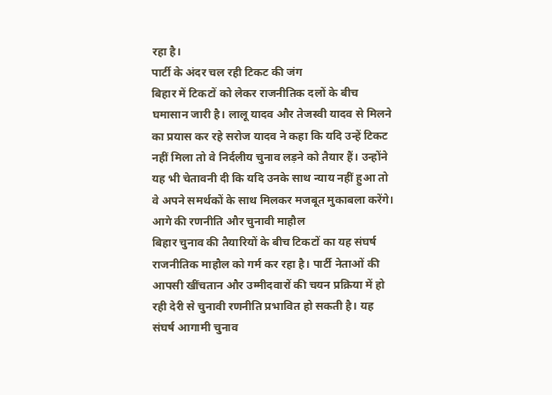रहा है।
पार्टी के अंदर चल रही टिकट की जंग
बिहार में टिकटों को लेकर राजनीतिक दलों के बीच घमासान जारी है। लालू यादव और तेजस्वी यादव से मिलने का प्रयास कर रहे सरोज यादव ने कहा कि यदि उन्हें टिकट नहीं मिला तो वे निर्दलीय चुनाव लड़ने को तैयार हैं। उन्होंने यह भी चेतावनी दी कि यदि उनके साथ न्याय नहीं हुआ तो वे अपने समर्थकों के साथ मिलकर मजबूत मुकाबला करेंगे।
आगे की रणनीति और चुनावी माहौल
बिहार चुनाव की तैयारियों के बीच टिकटों का यह संघर्ष राजनीतिक माहौल को गर्म कर रहा है। पार्टी नेताओं की आपसी खींचतान और उम्मीदवारों की चयन प्रक्रिया में हो रही देरी से चुनावी रणनीति प्रभावित हो सकती है। यह संघर्ष आगामी चुनाव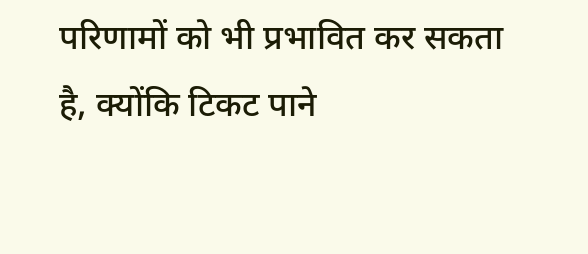परिणामों को भी प्रभावित कर सकता है, क्योंकि टिकट पाने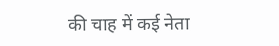की चाह में कई नेता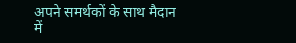अपने समर्थकों के साथ मैदान में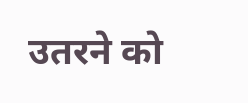उतरने को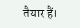तैयार हैं।